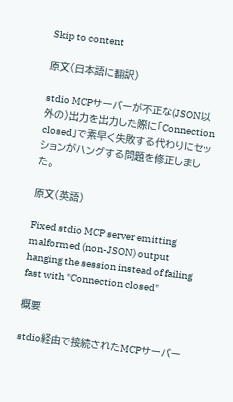Skip to content

原文(日本語に翻訳)

stdio MCPサーバーが不正な(JSON以外の)出力を出力した際に「Connection closed」で素早く失敗する代わりにセッションがハングする問題を修正しました。

原文(英語)

Fixed stdio MCP server emitting malformed (non-JSON) output hanging the session instead of failing fast with "Connection closed"

概要

stdio経由で接続されたMCPサーバー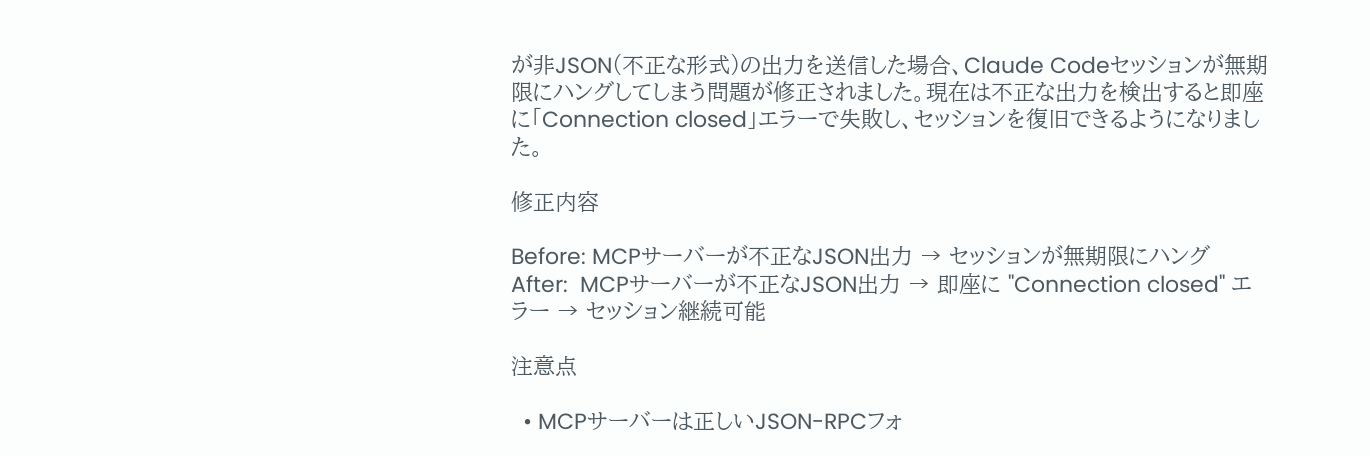が非JSON(不正な形式)の出力を送信した場合、Claude Codeセッションが無期限にハングしてしまう問題が修正されました。現在は不正な出力を検出すると即座に「Connection closed」エラーで失敗し、セッションを復旧できるようになりました。

修正内容

Before: MCPサーバーが不正なJSON出力 → セッションが無期限にハング
After:  MCPサーバーが不正なJSON出力 → 即座に "Connection closed" エラー → セッション継続可能

注意点

  • MCPサーバーは正しいJSON-RPCフォ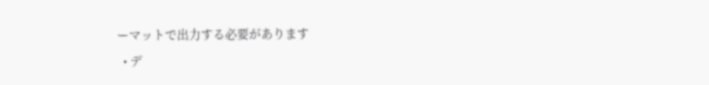ーマットで出力する必要があります
  • デ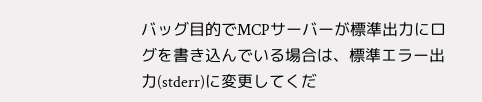バッグ目的でMCPサーバーが標準出力にログを書き込んでいる場合は、標準エラー出力(stderr)に変更してくだ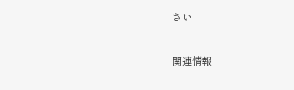さい

関連情報